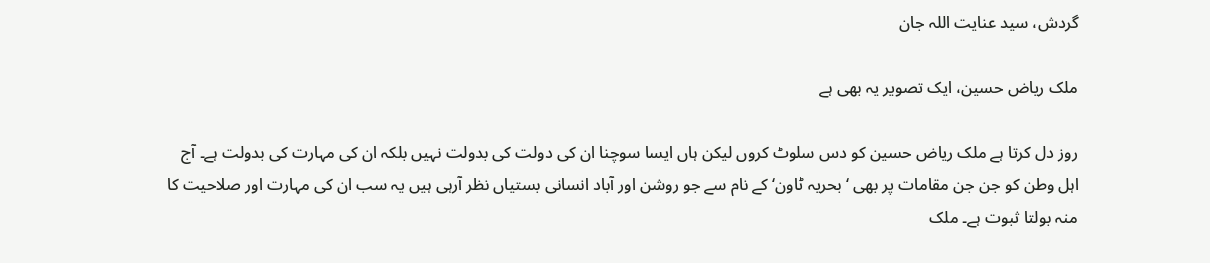گردش، سید عنایت اللہ جان

ملک ریاض حسین، ایک تصویر یہ بھی ہے

روز دل کرتا ہے ملک ریاض حسین کو دس سلوٹ کروں لیکن ہاں ایسا سوچنا ان کی دولت کی بدولت نہیں بلکہ ان کی مہارت کی بدولت ہے۔ آج اہل وطن کو جن جن مقامات پر بھی ‘بحریہ ٹاون‘ کے نام سے جو روشن اور آباد انسانی بستیاں نظر آرہی ہیں یہ سب ان کی مہارت اور صلاحیت کا منہ بولتا ثبوت ہے۔ ملک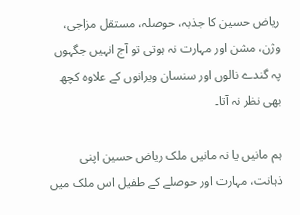ریاض حسین کا جذبہ، حوصلہ، مستقل مزاجی، وژن، مشن اور مہارت نہ ہوتی تو آج انہیں جگہوں پہ گندے نالوں اور سنسان ویرانوں کے علاوہ کچھ بھی نظر نہ آتا۔

ہم مانیں یا نہ مانیں ملک ریاض حسین اپنی ذہانت، مہارت اور حوصلے کے طفیل اس ملک میں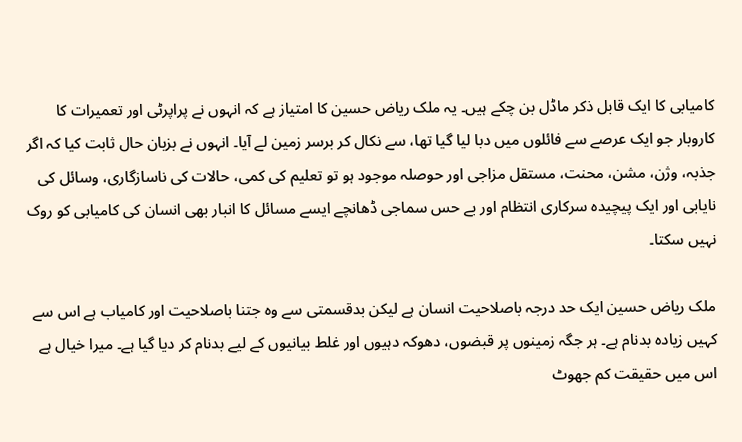کامیابی کا ایک قابل ذکر ماڈل بن چکے ہیں۔ یہ ملک ریاض حسین کا امتیاز ہے کہ انہوں نے پراپرٹی اور تعمیرات کا کاروبار جو ایک عرصے سے فائلوں میں دبا لیا گیا تھا، سے نکال کر برسر زمین لے آیا۔ انہوں نے بزبان حال ثابت کیا کہ اگر جذبہ، وژن، مشن، محنت، مستقل مزاجی اور حوصلہ موجود ہو تو تعلیم کی کمی، حالات کی ناسازگاری، وسائل کی نایابی اور ایک پیچیدہ سرکاری انتظام اور بے حس سماجی ڈھانچے ایسے مسائل کا انبار بھی انسان کی کامیابی کو روک نہیں سکتا۔

ملک ریاض حسین ایک حد درجہ باصلاحیت انسان ہے لیکن بدقسمتی سے وہ جتنا باصلاحیت اور کامیاب ہے اس سے کہیں زیادہ بدنام ہے۔ ہر جگہ زمینوں پر قبضوں، دھوکہ دہیوں اور غلط بیانیوں کے لیے بدنام کر دیا گیا ہے۔ میرا خیال ہے اس میں حقیقت کم جھوٹ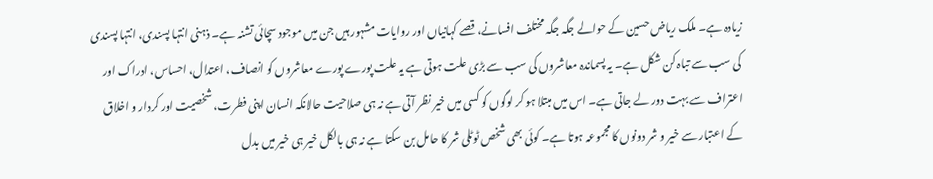زیادہ ہے۔ ملک ریاض حسین کے حوالے جگہ جگہ مختلف افسانے، قصے کہانیاں اور روایات مشہور ہیں جن میں موجود سچائی تشنہ ہے۔ ذہنی انتہا پسندی، انتہا پسندی کی سب سے تباہ کن شکل ہے۔ یہ پسماندہ معاشروں کی سب سے بڑی علت ہوتی ہے یہ علت پورے پورے معاشروں کو انصاف، اعتدال، احساس، ادراک اور اعتراف سے بہت دور لے جاتی ہے۔ اس میں مبتلا ہو کر لوگوں کو کسی میں خیر نظر آتی ہے نہ ہی صلاحیت حالانکہ انسان اپنی فطرت، شخصیت اور کردار و اخلاق کے اعتبار سے خیر و شر دونوں کا مجموعہ ہوتا ہے۔ کوئی بھی شخص ٹوٹلی شر کا حامل بن سکتا ہے نہ ہی بالکل خیر ہی خیر میں بدل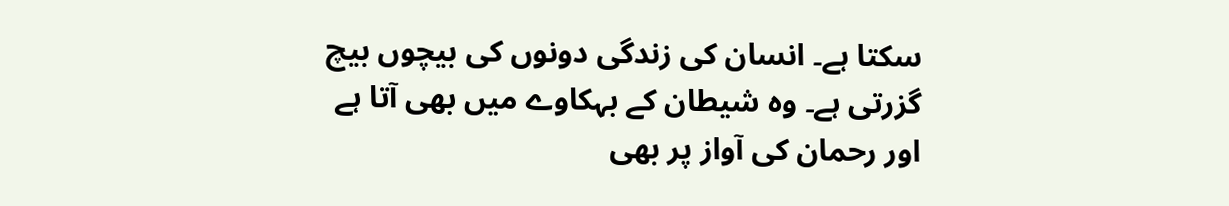سکتا ہے۔ انسان کی زندگی دونوں کی بیچوں بیچ گزرتی ہے۔ وہ شیطان کے بہکاوے میں بھی آتا ہے اور رحمان کی آواز پر بھی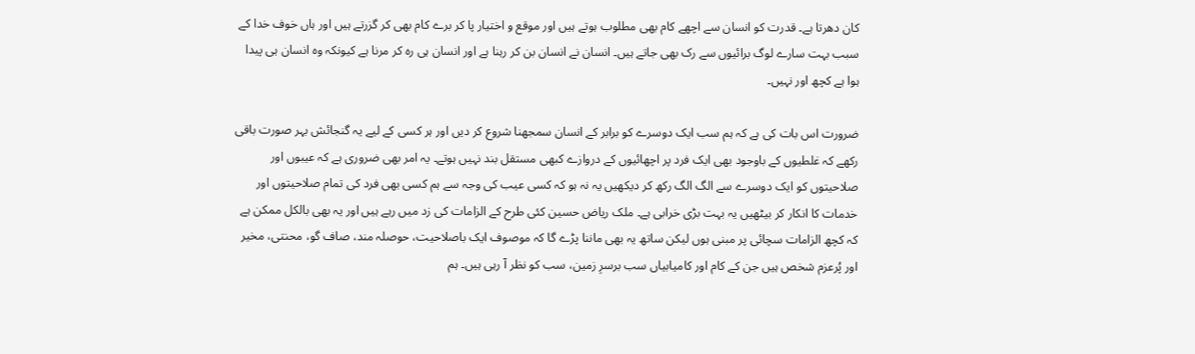کان دھرتا ہے۔ قدرت کو انسان سے اچھے کام بھی مطلوب ہوتے ہیں اور موقع و اختیار پا کر برے کام بھی کر گزرتے ہیں اور ہاں خوف خدا کے سبب بہت سارے لوگ برائیوں سے رک بھی جاتے ہیں۔ انسان نے انسان بن کر رہنا ہے اور انسان ہی رہ کر مرنا ہے کیونکہ وہ انسان ہی پیدا ہوا ہے کچھ اور نہیں۔

ضرورت اس بات کی ہے کہ ہم سب ایک دوسرے کو برابر کے انسان سمجھنا شروع کر دیں اور ہر کسی کے لیے یہ گنجائش بہر صورت باقی رکھے کہ غلطیوں کے باوجود بھی ایک فرد پر اچھائیوں کے دروازے کبھی مستقل بند نہیں ہوتے۔ یہ امر بھی ضروری ہے کہ عیبوں اور صلاحیتوں کو ایک دوسرے سے الگ الگ رکھ کر دیکھیں یہ نہ ہو کہ کسی عیب کی وجہ سے ہم کسی بھی فرد کی تمام صلاحیتوں اور خدمات کا انکار کر بیٹھیں یہ بہت بڑی خرابی ہے۔ ملک ریاض حسین کئی طرح کے الزامات کی زد میں رہے ہیں اور یہ بھی بالکل ممکن ہے کہ کچھ الزامات سچائی پر مبنی ہوں لیکن ساتھ یہ بھی ماننا پڑے گا کہ موصوف ایک باصلاحیت، حوصلہ مند، صاف گو، محنتی، مخیر اور پُرعزم شخص ہیں جن کے کام اور کامیابیاں سب برسرِ زمین، سب کو نظر آ رہی ہیں۔ ہم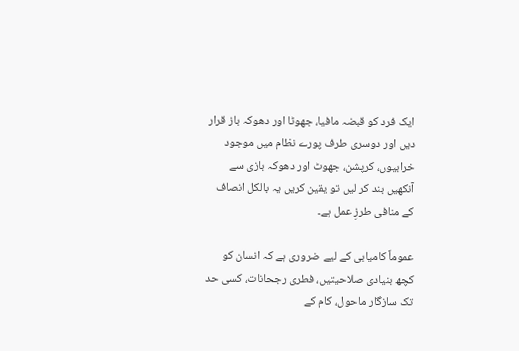ایک فرد کو قبضہ مافیا، جھوٹا اور دھوکہ باز قرار دیں اور دوسری طرف پورے نظام میں موجود خرابیوں، کرپشن، جھوٹ اور دھوکہ بازی سے آنکھیں بند کر لیں تو یقین کریں یہ بالکل انصاف کے منافی طرزِ عمل ہے۔

عموماً کامیابی کے لیے ضروری ہے کہ انسان کو کچھ بنیادی صلاحیتیں، فطری رجحانات، کسی حد تک سازگار ماحول، کام کے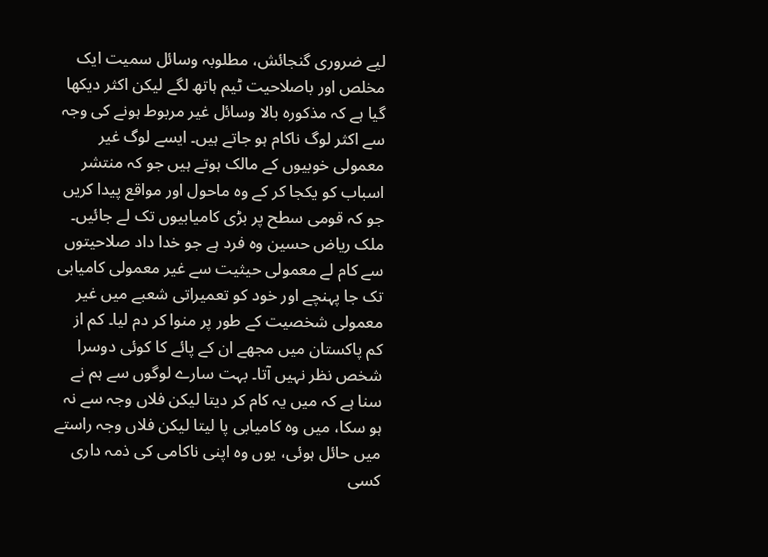لیے ضروری گنجائش، مطلوبہ وسائل سمیت ایک مخلص اور باصلاحیت ٹیم ہاتھ لگے لیکن اکثر دیکھا گیا ہے کہ مذکورہ بالا وسائل غیر مربوط ہونے کی وجہ سے اکثر لوگ ناکام ہو جاتے ہیں۔ ایسے لوگ غیر معمولی خوبیوں کے مالک ہوتے ہیں جو کہ منتشر اسباب کو یکجا کر کے وہ ماحول اور مواقع پیدا کریں جو کہ قومی سطح پر بڑی کامیابیوں تک لے جائیں۔ ملک ریاض حسین وہ فرد ہے جو خدا داد صلاحیتوں سے کام لے معمولی حیثیت سے غیر معمولی کامیابی تک جا پہنچے اور خود کو تعمیراتی شعبے میں غیر معمولی شخصیت کے طور پر منوا کر دم لیا۔ کم از کم پاکستان میں مجھے ان کے پائے کا کوئی دوسرا شخص نظر نہیں آتا۔ بہت سارے لوگوں سے ہم نے سنا ہے کہ میں یہ کام کر دیتا لیکن فلاں وجہ سے نہ ہو سکا، میں وہ کامیابی پا لیتا لیکن فلاں وجہ راستے میں حائل ہوئی، یوں وہ اپنی ناکامی کی ذمہ داری کسی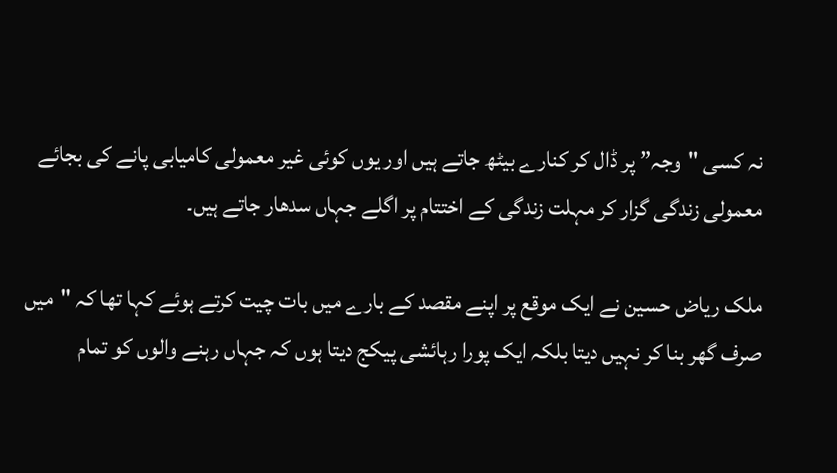نہ کسی "وجہ” پر ڈال کر کنارے بیٹھ جاتے ہیں اور یوں کوئی غیر معمولی کامیابی پانے کی بجائے معمولی زندگی گزار کر مہلت زندگی کے اختتام پر اگلے جہاں سدھار جاتے ہیں۔

ملک ریاض حسین نے ایک موقع پر اپنے مقصد کے بارے میں بات چیت کرتے ہوئے کہا تھا کہ "میں صرف گھر بنا کر نہیں دیتا بلکہ ایک پورا رہائشی پیکج دیتا ہوں کہ جہاں رہنے والوں کو تمام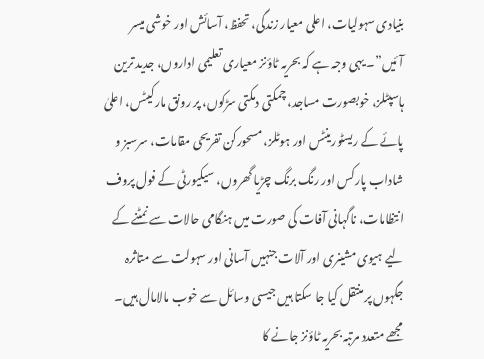بنیادی سہولیات، اعلی معیار زندگی، تحفظ، آسائش اور خوشی میسر آئیں”۔ یہی وجہ ہے کہ بحریہ ٹاؤنز معیاری تعلیمی اداروں، جدید ترین ہاسپٹلز، خوبصورت مساجد، چمکتی دمکتی سڑکوں، پر رونق مارکیٹس، اعلیٰ پائے کے ریسٹورینٹس اور ہوٹلز، مسحورکن تفریحی مقامات، سرسبز و شاداب پارکس اور رنگ برنگ چڑیا گھروں، سیکیورٹی کے فول پروف انتظامات، ناگہانی آفات کی صورت میں ہنگامی حالات سے نمٹنے کے لیے ہیوی مشینری اور آلات جنہیں آسانی اور سہولت سے متاثرہ جگہوں پر منتقل کیا جا سکتا ہیں جیسی وسائل سے خوب مالامال ہیں۔ مجھے متعدد مرتبہ بحریہ ٹاؤنز جانے کا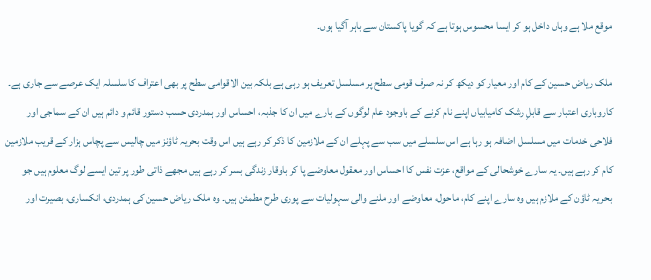موقع ملا ہے وہاں داخل ہو کر ایسا محسوس ہوتا ہے کہ گویا پاکستان سے باہر آگیا ہوں۔

ملک ریاض حسین کے کام اور معیار کو دیکھ کر نہ صرف قومی سطح پر مسلسل تعریف ہو رہی ہے بلکہ بین الاقوامی سطح پر بھی اعتراف کا سلسلہ ایک عرصے سے جاری ہے۔ کاروباری اعتبار سے قابلِ رشک کامیابیاں اپنے نام کرنے کے باوجود عام لوگوں کے بارے میں ان کا جذبہ، احساس اور ہمدردی حسب دستور قائم و دائم ہیں ان کے سماجی اور فلاحی خدمات میں مسلسل اضافہ ہو رہا ہے اس سلسلے میں سب سے پہلے ان کے ملازمین کا ذکر کر رہے ہیں اس وقت بحریہ ٹاؤنز میں چالیس سے پچاس ہزار کے قریب ملازمین کام کر رہے ہیں۔ یہ سارے خوشحالی کے مواقع، عزت نفس کا احساس اور معقول معاوضے پا کر باوقار زندگی بسر کر رہے ہیں مجھے ذاتی طور پر تین ایسے لوگ معلوم ہیں جو بحریہ ٹاؤن کے ملازم ہیں وہ سارے اپنے کام، ماحول، معاوضے اور ملنے والی سہولیات سے پوری طرح مطمئن ہیں۔ وہ ملک ریاض حسین کی ہمدردی، انکساری، بصیرت اور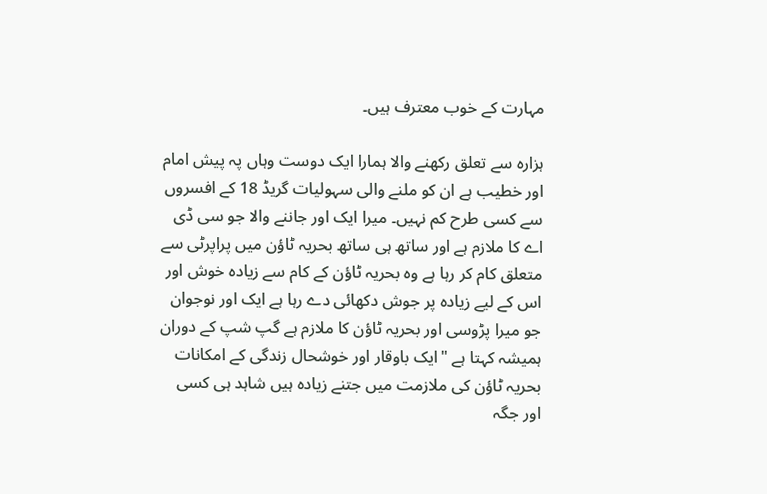مہارت کے خوب معترف ہیں۔

ہزارہ سے تعلق رکھنے والا ہمارا ایک دوست وہاں پہ پیش امام اور خطیب ہے ان کو ملنے والی سہولیات گریڈ 18 کے افسروں سے کسی طرح کم نہیں۔ میرا ایک اور جاننے والا جو سی ڈی اے کا ملازم ہے اور ساتھ ہی ساتھ بحریہ ٹاؤن میں پراپرٹی سے متعلق کام کر رہا ہے وہ بحریہ ٹاؤن کے کام سے زیادہ خوش اور اس کے لیے زیادہ پر جوش دکھائی دے رہا ہے ایک اور نوجوان جو میرا پڑوسی اور بحریہ ٹاؤن کا ملازم ہے گپ شپ کے دوران ہمیشہ کہتا ہے "ایک باوقار اور خوشحال زندگی کے امکانات بحریہ ٹاؤن کی ملازمت میں جتنے زیادہ ہیں شاہد ہی کسی اور جگہ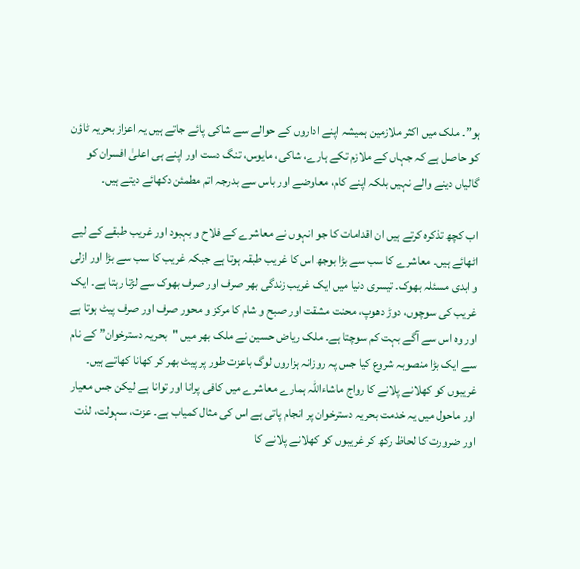ہو”۔ ملک میں اکثر ملازمین ہمیشہ اپنے اداروں کے حوالے سے شاکی پائے جاتے ہیں یہ اعزاز بحریہ ٹاؤن کو حاصل ہے کہ جہاں کے ملازم تکے ہارے، شاکی، مایوس، تنگ دست اور اپنے ہی اعلیٰ افسران کو گالیاں دینے والے نہیں بلکہ اپنے کام، معاوضے اور باس سے بدرجہ اتم مطمئن دکھائے دیتے ہیں۔

اب کچھ تذکرہ کرتے ہیں ان اقدامات کا جو انہوں نے معاشرے کے فلاح و بہبود اور غریب طبقے کے لیے اٹھائے ہیں۔ معاشرے کا سب سے بڑا بوجھ اس کا غریب طبقہ ہوتا ہے جبکہ غریب کا سب سے بڑا اور ازلی و ابدی مسئلہ بھوک۔ تیسری دنیا میں ایک غریب زندگی بھر صرف اور صرف بھوک سے لڑتا رہتا ہے۔ ایک غریب کی سوچوں، دوڑ دھوپ، محنت مشقت اور صبح و شام کا مرکز و محور صرف اور صرف پیٹ ہوتا ہے اور وہ اس سے آگے بہت کم سوچتا ہے۔ ملک ریاض حسین نے ملک بھر میں "بحریہ دسترخوان” کے نام سے ایک بڑا منصوبہ شروع کیا جس پہ روزانہ ہزاروں لوگ باعزت طور پر پیٹ بھر کر کھانا کھاتے ہیں۔ غریبوں کو کھلانے پلانے کا رواج ماشاءاللہ ہمارے معاشرے میں کافی پرانا اور توانا ہے لیکن جس معیار اور ماحول میں یہ خدمت بحریہ دسترخوان پر انجام پاتی ہے اس کی مثال کمیاب ہے۔ عزت، سہولت، لذت اور ضرورت کا لحاظ رکھ کر غریبوں کو کھلانے پلانے کا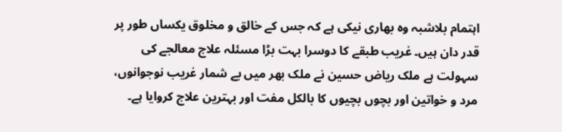اہتمام بلاشبہ وہ بھاری نیکی ہے کہ جس کے خالق و مخلوق یکساں طور پر قدر دان ہیں۔ غریب طبقے کا دوسرا بہت بڑا مسئلہ علاج معالجے کی سہولت ہے ملک ریاض حسین نے ملک بھر میں بے شمار غریب نوجوانوں، مرد و خواتین اور بچوں بچیوں کا بالکل مفت اور بہترین علاج کروایا ہے۔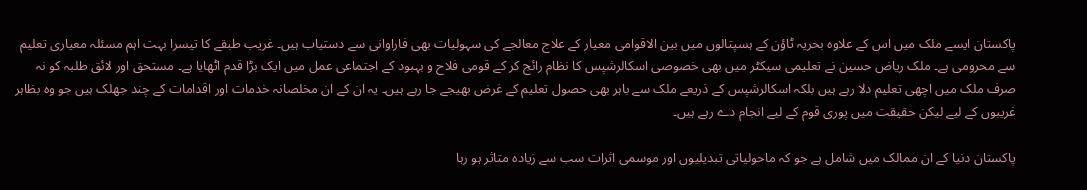پاکستان ایسے ملک میں اس کے علاوہ بحریہ ٹاؤن کے ہسپتالوں میں بین الاقوامی معیار کے علاج معالجے کی سہولیات بھی فاراوانی سے دستیاب ہیں۔ غریب طبقے کا تیسرا بہت اہم مسئلہ معیاری تعلیم سے محرومی ہے۔ ملک ریاض حسین نے تعلیمی سیکٹر میں بھی خصوصی اسکالرشپس کا نظام رائج کر کے قومی فلاح و بہبود کے اجتماعی عمل میں ایک بڑا قدم اٹھایا ہے۔ مستحق اور لائق طلبہ کو نہ صرف ملک میں اچھی تعلیم دلا رہے ہیں بلکہ اسکالرشپس کے ذریعے ملک سے باہر بھی حصول تعلیم کے غرض بھیجے جا رہے ہیں۔ یہ ان کے ان مخلصانہ خدمات اور اقدامات کے چند جھلک ہیں جو وہ بظاہر غریبوں کے لیے لیکن حقیقت میں پوری قوم کے لیے انجام دے رہے ہیں۔

پاکستان دنیا کے ان ممالک میں شامل ہے جو کہ ماحولیاتی تبدیلیوں اور موسمی اثرات سب سے زیادہ متاثر ہو رہا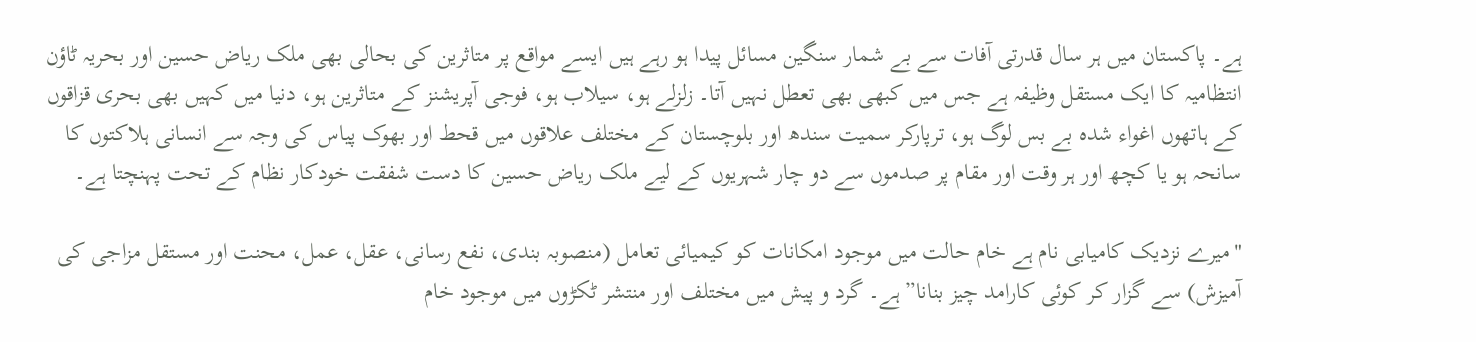ہے۔ پاکستان میں ہر سال قدرتی آفات سے بے شمار سنگین مسائل پیدا ہو رہے ہیں ایسے مواقع پر متاثرین کی بحالی بھی ملک ریاض حسین اور بحریہ ٹاؤن انتظامیہ کا ایک مستقل وظیفہ ہے جس میں کبھی بھی تعطل نہیں آتا۔ زلزلے ہو، سیلاب ہو، فوجی آپریشنز کے متاثرین ہو، دنیا میں کہیں بھی بحری قزاقوں کے ہاتھوں اغواء شدہ بے بس لوگ ہو، ترپارکر سمیت سندھ اور بلوچستان کے مختلف علاقوں میں قحط اور بھوک پیاس کی وجہ سے انسانی ہلاکتوں کا سانحہ ہو یا کچھ اور ہر وقت اور مقام پر صدموں سے دو چار شہریوں کے لیے ملک ریاض حسین کا دست شفقت خودکار نظام کے تحت پہنچتا ہے۔

"میرے نزدیک کامیابی نام ہے خام حالت میں موجود امکانات کو کیمیائی تعامل (منصوبہ بندی، نفع رسانی، عقل، عمل، محنت اور مستقل مزاجی کی آمیزش) سے گزار کر کوئی کارامد چیز بنانا” ہے۔ گرد و پیش میں مختلف اور منتشر ٹکڑوں میں موجود خام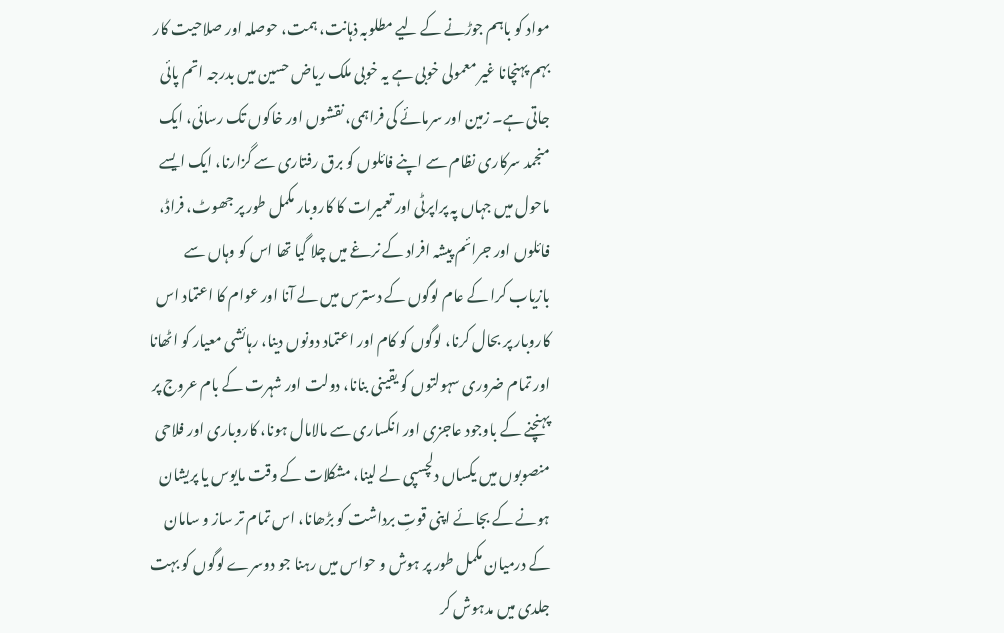مواد کو باہم جوڑنے کے لیے مطلوبہ ذہانت، ہمت، حوصلہ اور صلاحیت کار بہم پہنچانا غیر معمولی خوبی ہے یہ خوبی ملک ریاض حسین میں بدرجہ اتم پائی جاتی ہے۔ زمین اور سرمائے کی فراہمی، نقشوں اور خاکوں تک رسائی، ایک منجمد سرکاری نظام سے اپنے فائلوں کو برق رفتاری سے گزارنا، ایک ایسے ماحول میں جہاں پہ پراپرٹی اور تعمیرات کا کاروبار مکمل طور پر جھوٹ، فراڈ، فائلوں اور جرائم پیشہ افراد کے نرغے میں چلا گیا تھا اس کو وہاں سے بازیاب کرا کے عام لوگوں کے دسترس میں لے آنا اور عوام کا اعتماد اس کاروبار پر بحال کرنا، لوگوں کو کام اور اعتماد دونوں دینا، رہائشی معیار کو اٹھانا اور تمام ضروری سہولتوں کو یقینی بنانا، دولت اور شہرت کے بام عروج پر پہنچنے کے باوجود عاجزی اور انکساری سے مالامال ہونا، کاروباری اور فلاحی منصوبوں میں یکساں دلچسپی لے لینا، مشکلات کے وقت مایوس یا پریشان ہونے کے بجائے اپنی قوتِ برداشت کو بڑھانا، اس تمام تر ساز و سامان کے درمیان مکمل طور پر ہوش و حواس میں رہنا جو دوسرے لوگوں کو بہت جلدی میں مدہوش کر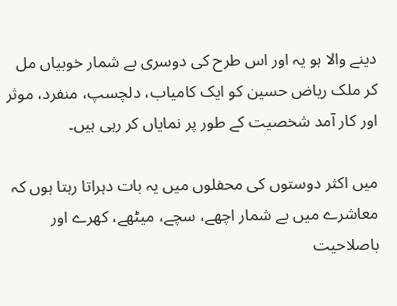دینے والا ہو یہ اور اس طرح کی دوسری بے شمار خوبیاں مل کر ملک ریاض حسین کو ایک کامیاب، دلچسپ، منفرد، موثر اور کار آمد شخصیت کے طور پر نمایاں کر رہی ہیں۔

میں اکثر دوستوں کی محفلوں میں یہ بات دہراتا رہتا ہوں کہ معاشرے میں بے شمار اچھے، سچے، میٹھے، کھرے اور باصلاحیت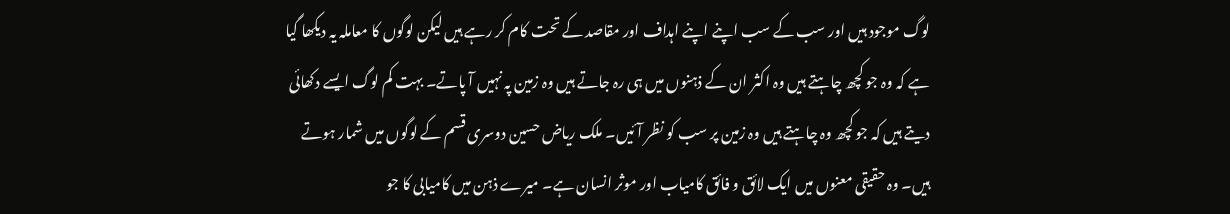لوگ موجود ہیں اور سب کے سب اپنے اپنے اہداف اور مقاصد کے تحت کام کر رہے ہیں لیکن لوگوں کا معاملہ یہ دیکھا گیا ہے کہ وہ جو کچھ چاہتے ہیں وہ اکثر ان کے ذہنوں میں ہی رہ جاتے ہیں وہ زمین پہ نہیں آ پاتے۔ بہت کم لوگ ایسے دکھائی دیتے ہیں کہ جو کچھ وہ چاہتے ہیں وہ زمین پر سب کو نظر آئیں۔ ملک ریاض حسین دوسری قسم کے لوگوں میں شمار ہوتے ہیں۔ وہ حقیقی معنوں میں ایک لائق و فائق کامیاب اور موثر انسان ہے۔ میرے ذہن میں کامیابی کا جو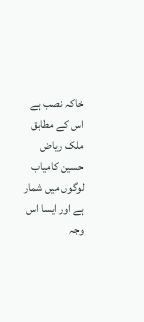خاکہ نصب ہے اس کے مطابق ملک ریاض حسین کامیاب لوگوں میں شمار ہے اور ایسا اس وجہ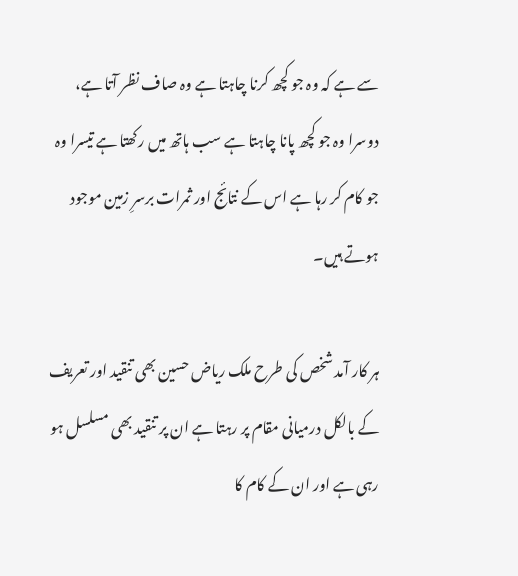سے ہے کہ وہ جو کچھ کرنا چاہتا ہے وہ صاف نظر آتا ہے، دوسرا وہ جو کچھ پانا چاہتا ہے سب ہاتھ میں رکھتا ہے تیسرا وہ جو کام کر رہا ہے اس کے نتائج اور ثمرات برسرِ زمین موجود ہوتے ہیں۔

ہر کار آمد شخص کی طرح ملک ریاض حسین بھی تنقید اور تعریف کے بالکل درمیانی مقام پر رہتا ہے ان پر تنقید بھی مسلسل ہو رہی ہے اور ان کے کام کا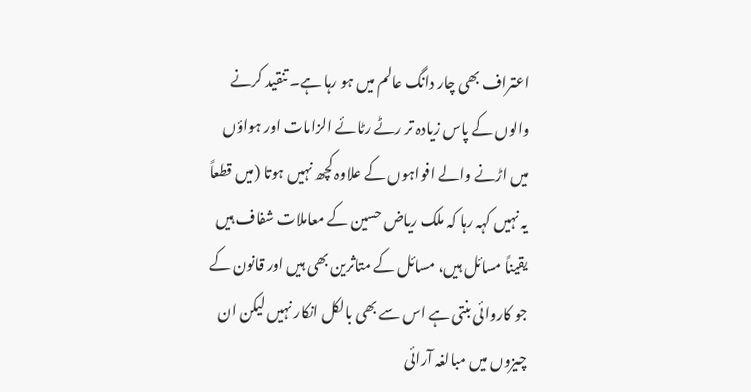اعتراف بھی چار دانگ عالم میں ہو رہا ہے۔ تنقید کرنے والوں کے پاس زیادہ تر رٹے رٹائے الزامات اور ہواؤں میں اڑنے والے افواہوں کے علاوہ کچھ نہیں ہوتا (میں قطعاً یہ نہیں کہہ رہا کہ ملک ریاض حسین کے معاملات شفاف ہیں یقیناً مسائل ہیں، مسائل کے متاثرین بھی ہیں اور قانون کے جو کاروائی بنتی ہے اس سے بھی بالکل انکار نہیں لیکن ان چیزوں میں مبالغہ آرائی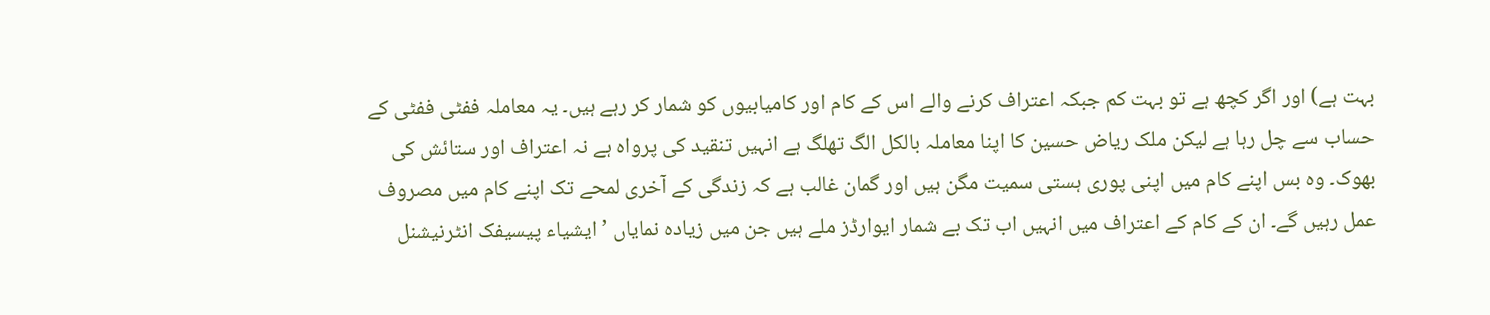بہت ہے) اور اگر کچھ ہے تو بہت کم جبکہ اعتراف کرنے والے اس کے کام اور کامیابیوں کو شمار کر رہے ہیں۔ یہ معاملہ ففٹی ففٹی کے حساب سے چل رہا ہے لیکن ملک ریاض حسین کا اپنا معاملہ بالکل الگ تھلگ ہے انہیں تنقید کی پرواہ ہے نہ اعتراف اور ستائش کی بھوک۔ وہ بس اپنے کام میں اپنی پوری ہستی سمیت مگن ہیں اور گمان غالب ہے کہ زندگی کے آخری لمحے تک اپنے کام میں مصروف عمل رہیں گے۔ ان کے کام کے اعتراف میں انہیں اب تک بے شمار ایوارڈز ملے ہیں جن میں زیادہ نمایاں ’ایشیاء پیسیفک انٹرنیشنل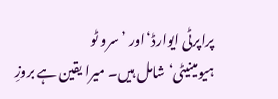پراپرٹی ایوارڈ‘اور ’سرو ٹو ہیومینیٹی‘شامل ہیں۔ میرا یقین ہے بروزِ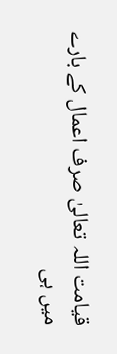قیامت اللہ تعالیٰ صرف اعمال کے بارے میں ہی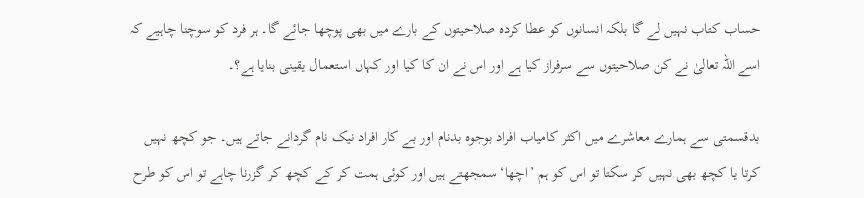حساب کتاب نہیں لے گا بلکہ انسانوں کو عطا کردہ صلاحیتوں کے بارے میں بھی پوچھا جائے گا۔ ہر فرد کو سوچنا چاہیے کہ اسے اللہ تعالیٰ نے کن صلاحیتوں سے سرفراز کیا ہے اور اس نے ان کا کیا اور کہاں استعمال یقینی بنایا ہے؟۔

بدقسمتی سے ہمارے معاشرے میں اکثر کامیاب افراد بوجوہ بدنام اور بے کار افراد نیک نام گردانے جاتے ہیں۔ جو کچھ نہیں کرتا یا کچھ بھی نہیں کر سکتا تو اس کو ہم ’اچھا‘ سمجھتے ہیں اور کوئی ہمت کر کے کچھ کر گزرنا چاہے تو اس کو طرح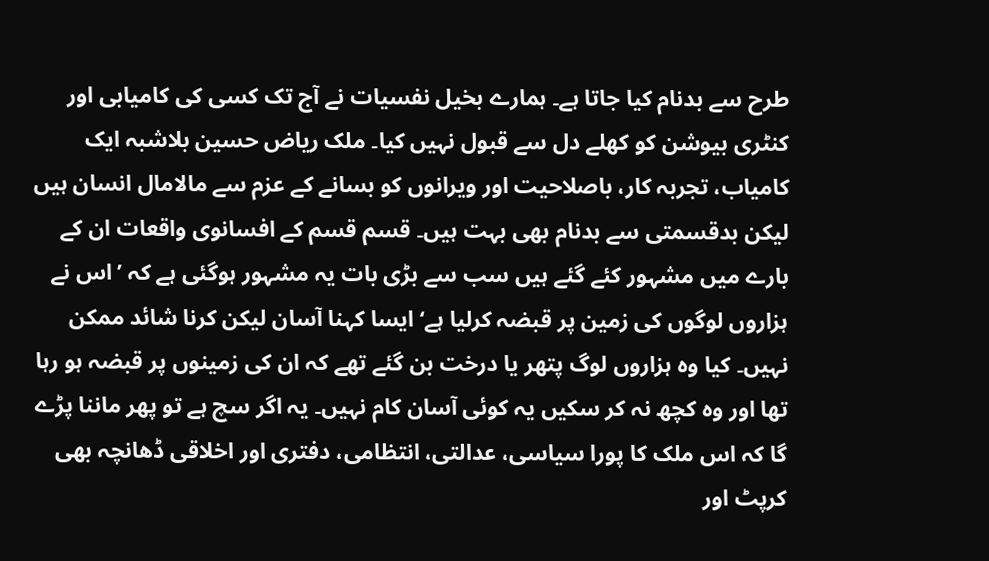طرح سے بدنام کیا جاتا ہے۔ ہمارے بخیل نفسیات نے آج تک کسی کی کامیابی اور کنٹری بیوشن کو کھلے دل سے قبول نہیں کیا۔ ملک ریاض حسین بلاشبہ ایک کامیاب، تجربہ کار، باصلاحیت اور ویرانوں کو بسانے کے عزم سے مالامال انسان ہیں لیکن بدقسمتی سے بدنام بھی بہت ہیں۔ قسم قسم کے افسانوی واقعات ان کے بارے میں مشہور کئے گئے ہیں سب سے بڑی بات یہ مشہور ہوگئی ہے کہ ’اس نے ہزاروں لوگوں کی زمین پر قبضہ کرلیا ہے‘ ایسا کہنا آسان لیکن کرنا شائد ممکن نہیں۔ کیا وہ ہزاروں لوگ پتھر یا درخت بن گئے تھے کہ ان کی زمینوں پر قبضہ ہو رہا تھا اور وہ کچھ نہ کر سکیں یہ کوئی آسان کام نہیں۔ یہ اگر سچ ہے تو پھر ماننا پڑے گا کہ اس ملک کا پورا سیاسی، عدالتی، انتظامی، دفتری اور اخلاقی ڈھانچہ بھی کرپٹ اور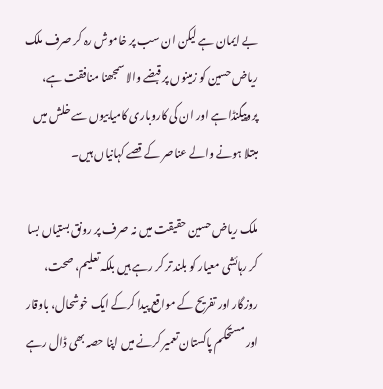بے ایمان ہے لیکن ان سب پر خاموش رہ کر صرف ملک ریاض حسین کو زمینوں پر قبضے والا سمجھنا منافقت ہے، پروپیگنڈا ہے اور ان کی کاروباری کامیابیوں سے خلش میں مبتلا ہونے والے عناصر کے قصے کہانیاں ہیں۔

ملک ریاض حسین حقیقت میں نہ صرف پر رونق بستیاں بسا کر رہائشی معیار کو بلند تر کر رہے ہیں بلکہ تعلیم، صحت، روزگار اور تفریح کے مواقع پیدا کرکے ایک خوشحال، باوقار اور مستحکم پاکستان تعمیر کرنے میں اپنا حصہ بھی ڈال رہے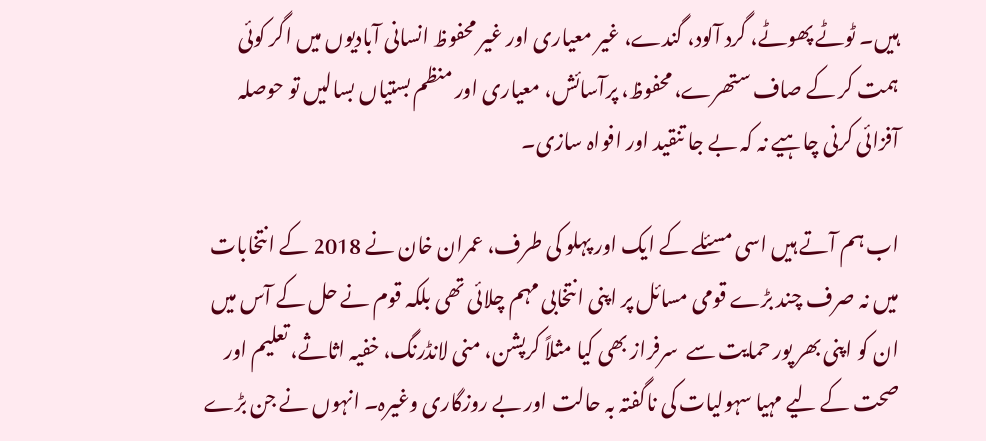ہیں۔ ٹوٹے پھوٹے، گرد آلود، گندے، غیر معیاری اور غیر محفوظ انسانی آبادیوں میں اگر کوئی ہمت کر کے صاف ستھرے، محفوظ، پرآسائش، معیاری اور منظم بستیاں بسالیں تو حوصلہ آفزائی کرنی چاہیے نہ کہ بے جا تنقید اور افواہ سازی۔

اب ہم آتے ہیں اسی مسئلے کے ایک اور پہلو کی طرف، عمران خان نے 2018 کے انتخابات میں نہ صرف چند بڑے قومی مسائل پر اپنی انتخابی مہم چلائی تھی بلکہ قوم نے حل کے آس میں ان کو اپنی بھر پور حمایت سے  سرفراز بھی کیا مثلاً کرپشن، منی لانڈرنگ، خفیہ اثاثے، تعلیم اور صحت کے لیے مہیا سہولیات کی ناگفتہ بہ حالت اور بے روزگاری وغیرہ۔ انہوں نے جن بڑے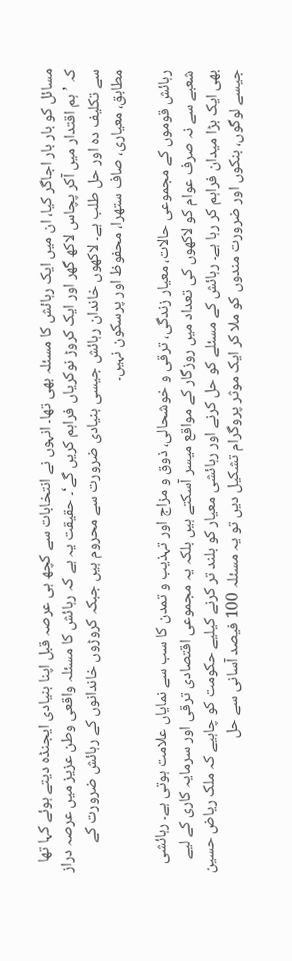مسائل کو بار بار اجاگر کیا، ان میں ایک رہائش کا مسئلہ بھی تھا۔ انہوں نے انتخابات سے کچھ ہی عرصہ قبل اپنا بنیادی ایجنڈہ دیتے ہوئے کہا تھا کہ ’ہم اقتدار میں آکر پچاس لاکھ گھر اور ایک کروڑ نوکریاں فراہم کریں گے‘۔ حقیقت یہ ہے کہ رہائش کا مسئلہ واقعی وطن عزیز میں عرصہ دراز سے تکلیف دہ اور حل طلب ہے۔ لاکھوں خاندان رہائش جیسی بنیادی ضرورت سے محروم ہیں جبکہ کروڑوں خاندانوں کے رہائش ضرورت کے مطابق، معیاری، صاف ستھرا، محفوظ اور پرسکون نہیں۔

رہائش قوموں کے مجموعی حالات، معیار زندگی، ترقی و خوشحالی، ذوق و مزاج اور تہذیب و تمدن کا سب سے نمایاں علامت ہوتی ہے۔ رہائشی شعبے سے نہ صرف عوام کو لاکھوں کی تعداد میں روزگار کے مواقع میسر آسکتے ہیں بلکہ یہ مجموعی اقتصادی ترقی اور سرمایہ کاری کے لیے بھی ایک بڑا میدان فراہم کر رہا ہے۔ رہائش کے مسئلے کو حل کرنے اور رہائشی معیار کو بلند تر کرنے کیلیے حکومت کو چاہیے کہ ملک ریاض حسین جیسے لوگوں، بنکوں اور ضرورت مندوں کو ملا کر ایک موثر پروگرام تشکیل دیں تو یہ مسئلہ 100 فیصد آسانی سے حل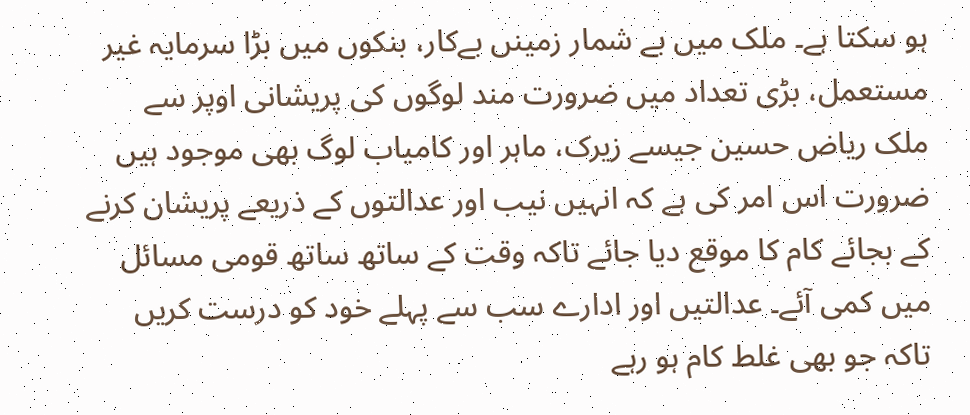ہو سکتا ہے۔ ملک میں بے شمار زمینں بےکار، بنکوں میں بڑا سرمایہ غیر مستعمل، بڑی تعداد میں ضرورت مند لوگوں کی پریشانی اوپر سے ملک ریاض حسین جیسے زیرک، ماہر اور کامیاب لوگ بھی موجود ہیں ضرورت اس امر کی ہے کہ انہیں نیب اور عدالتوں کے ذریعے پریشان کرنے کے بجائے کام کا موقع دیا جائے تاکہ وقت کے ساتھ ساتھ قومی مسائل میں کمی آئے۔ عدالتیں اور ادارے سب سے پہلے خود کو درست کریں تاکہ جو بھی غلط کام ہو رہے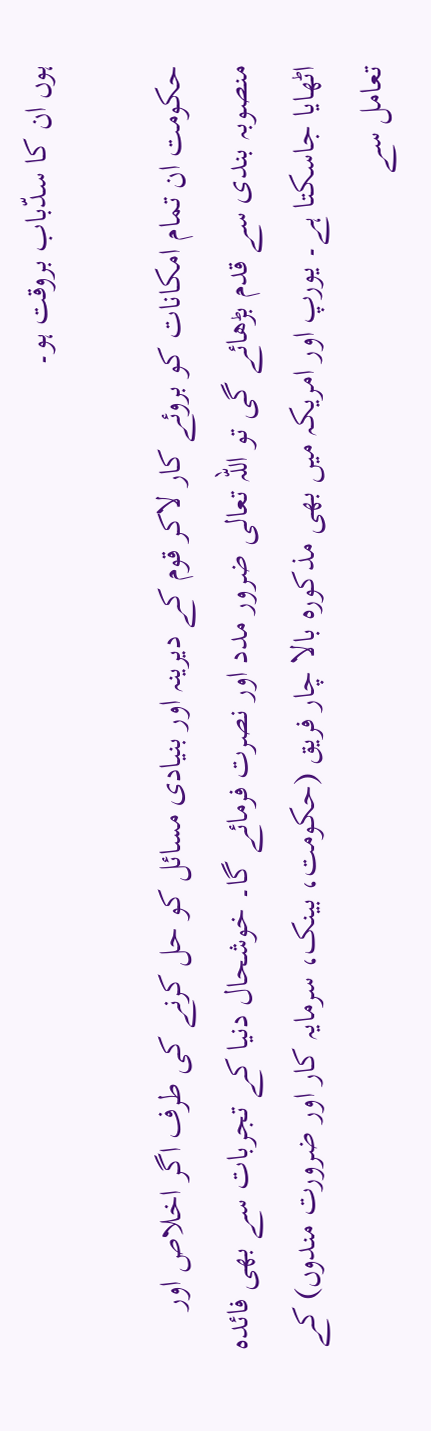ہوں ان کا سدّباب بروقت ہو۔

حکومت ان تمام امکانات کو بروئے کار لاکر قوم کے دیرینہ اور بنیادی مسائل کو حل کرنے کی طرف اگر اخلاص اور منصوبہ بندی سے قدم بڑھائے گی تو اللہ تعالی ضرور مدد اور نصرت فرمائے گا۔ خوشحال دنیا کے تجربات سے بھی فائدہ اٹھایا جاسکتا ہے۔ یورپ اور امریکہ میں بھی مذکورہ بالا چار فریق (حکومت، بینک، سرمایہ کار اور ضرورت مندوں) کے تعامل سے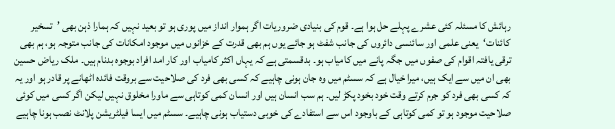رہائش کا مسئلہ کئی عشرے پہلے حل ہوا ہے۔ قوم کی بنیادی ضروریات اگر ہموار انداز میں پوری ہو تو بعید نہیں کہ ہمارا ذہن بھی ’تسخیر کائنات‘یعنی علمی اور سائنسی دائروں کی جانب شفٹ ہو جائے یوں ہم بھی قدرت کے خزانوں میں موجود امکانات کی جانب متوجہ ہو، ہم بھی ترقی یافتہ اقوام کی صفوں میں جگہ پانے میں کامیاب ہو۔ بدقسمتی ہے کہ یہاں اکثر کامیاب اور کار امد افراد بوجوہ بدنام ہیں۔ ملک ریاض حسین بھی ان میں سے ایک ہیں، میرا خیال ہے کہ سسٹم میں وہ جان ہونی چاہیے کہ کسی بھی فرد کی صلاحیت سے بروقت فائدہ اٹھانے پر قادر ہو اور یہ کہ کسی بھی فرد کو جرم کرتے وقت خود بخود پکڑ لیں۔ ہم سب انسان ہیں اور انسان کمی کوتاہی سے ماورا مخلوق نہیں لیکن اگر کسی میں کوئی صلاحیت موجود ہو تو کمی کوتاہی کے باوجود اس سے استفادے کی خوبی دستیاب ہونی چاہیے۔ سسٹم میں ایسا فیلٹریشن پلانٹ نصب ہونا چاہیے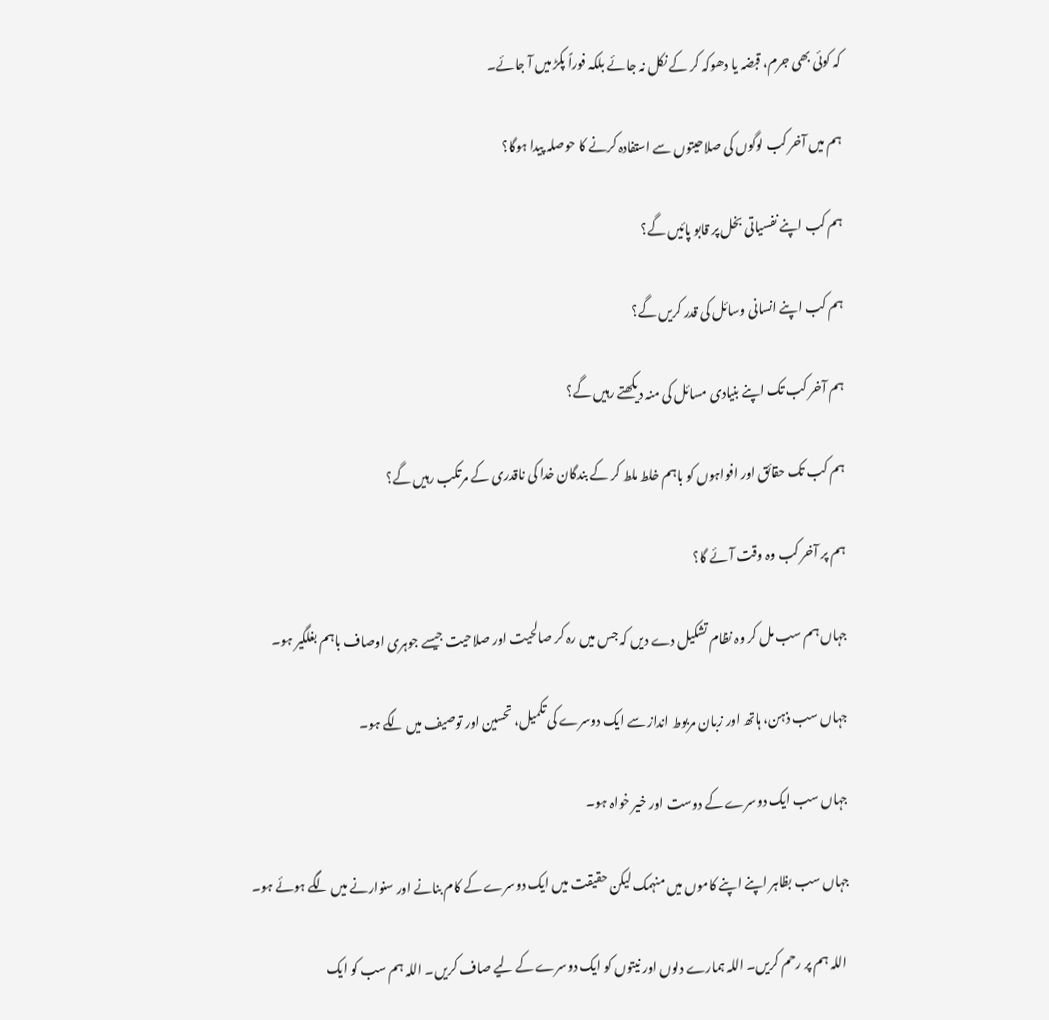کہ کوئی بھی جرم، قبضہ یا دھوکہ کر کے نکل نہ جائے بلکہ فوراً پکڑ میں آ جائے۔

ہم میں آخر کب لوگوں کی صلاحیتوں سے استفادہ کرنے کا حوصلہ پیدا ہوگا؟

ہم کب اپنے نفسیاتی بخل پر قابو پائیں گے؟

ہم کب اپنے انسانی وسائل کی قدر کریں گے؟

ہم آخر کب تک اپنے بنیادی مسائل کی منہ دیکھتے رہیں گے؟

ہم کب تک حقائق اور افواہوں کو باہم خلط ملط کر کے بندگان خدا کی ناقدری کے مرتکب رہیں گے؟

ہم پر آخر کب وہ وقت آئے گا؟

جہاں ہم سب مل کر وہ نظام تشکیل دے دیں کہ جس میں رہ کر صالحیت اور صلاحیت جیسے جوہری اوصاف باہم بغلگیر ہو۔

جہاں سب ذہن، ہاتھ اور زبان مربوط انداز سے ایک دوسرے کی تکمیل، تحسین اور توصیف میں لگے ہو۔

جہاں سب ایک دوسرے کے دوست اور خیر خواہ ہو۔

جہاں سب بظاہر اپنے اپنے کاموں میں منہمک لیکن حقیقت میں ایک دوسرے کے کام بنانے اور سنوارنے میں لگے ہوئے ہو۔

 اللہ ہم پر رحم کریں۔ اللہ ہمارے دلوں اور نیتوں کو ایک دوسرے کے لیے صاف کریں۔ اللہ ہم سب کو ایک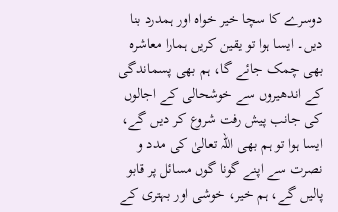دوسرے کا سچا خیر خواہ اور ہمدرد بنا دیں۔ ایسا ہوا تو یقین کریں ہمارا معاشرہ بھی چمک جائے گا، ہم بھی پسماندگی کے اندھیروں سے خوشحالی کے اجالوں کی جانب پیش رفت شروع کر دیں گے، ایسا ہوا تو ہم بھی اللہ تعالیٰ کی مدد و نصرت سے اپنے گونا گوں مسائل پر قابو پالیں گے، ہم خیر، خوشی اور بہتری کے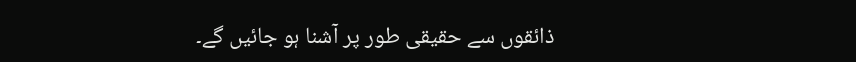ذائقوں سے حقیقی طور پر آشنا ہو جائیں گے۔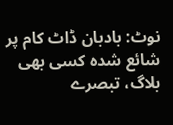نوٹ: بادبان ڈاٹ کام پر شائع شدہ کسی بھی بلاگ، تبصرے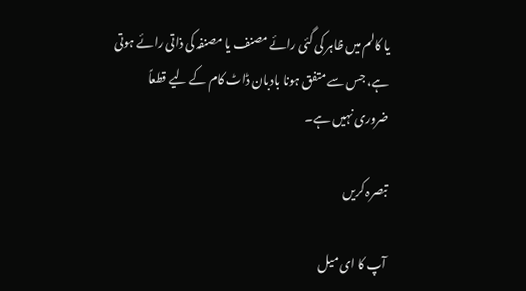یا کالم میں ظاہر کی گئی رائے مصنف یا مصنفہ کی ذاتی رائے ہوتی ہے، جس سے متفق ہونا بادبان ڈاٹ کام کے لیے قطعاً ضروری نہیں ہے۔

تبصرہ کریں

آپ کا ای میل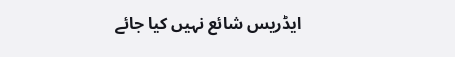ایڈریس شائع نہیں کیا جائے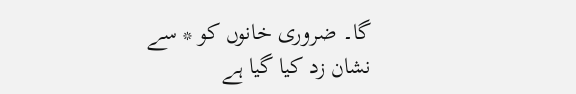گا۔ ضروری خانوں کو * سے نشان زد کیا گیا ہے